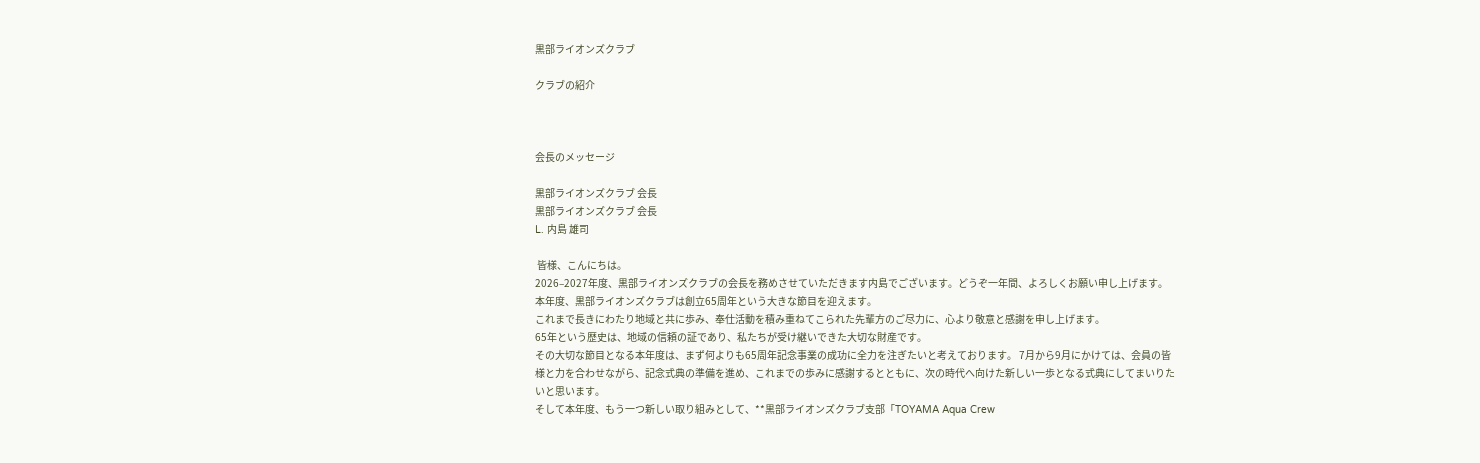黒部ライオンズクラブ

クラブの紹介



会長のメッセージ

黒部ライオンズクラブ 会長
黒部ライオンズクラブ 会長
L. 内島 雄司

 皆様、こんにちは。
2026–2027年度、黒部ライオンズクラブの会長を務めさせていただきます内島でございます。どうぞ一年間、よろしくお願い申し上げます。
本年度、黒部ライオンズクラブは創立65周年という大きな節目を迎えます。
これまで長きにわたり地域と共に歩み、奉仕活動を積み重ねてこられた先輩方のご尽力に、心より敬意と感謝を申し上げます。
65年という歴史は、地域の信頼の証であり、私たちが受け継いできた大切な財産です。
その大切な節目となる本年度は、まず何よりも65周年記念事業の成功に全力を注ぎたいと考えております。 7月から9月にかけては、会員の皆様と力を合わせながら、記念式典の準備を進め、これまでの歩みに感謝するとともに、次の時代へ向けた新しい一歩となる式典にしてまいりたいと思います。
そして本年度、もう一つ新しい取り組みとして、**黒部ライオンズクラブ支部「TOYAMA Aqua Crew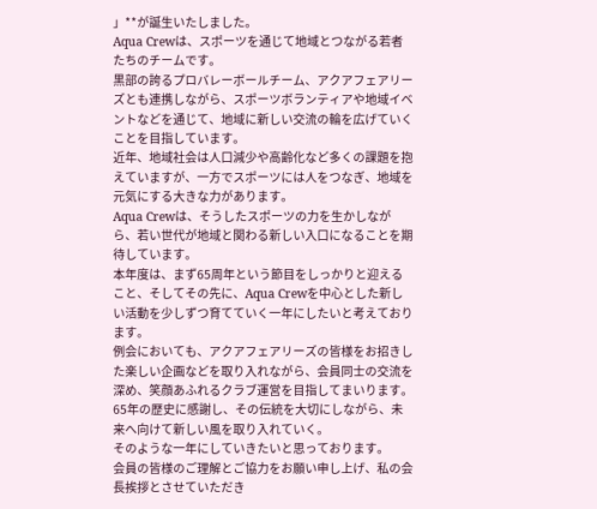」**が誕生いたしました。
Aqua Crewは、スポーツを通じて地域とつながる若者たちのチームです。
黒部の誇るプロバレーボールチーム、アクアフェアリーズとも連携しながら、スポーツボランティアや地域イベントなどを通じて、地域に新しい交流の輪を広げていくことを目指しています。
近年、地域社会は人口減少や高齢化など多くの課題を抱えていますが、一方でスポーツには人をつなぎ、地域を元気にする大きな力があります。
Aqua Crewは、そうしたスポーツの力を生かしながら、若い世代が地域と関わる新しい入口になることを期待しています。
本年度は、まず65周年という節目をしっかりと迎えること、そしてその先に、Aqua Crewを中心とした新しい活動を少しずつ育てていく一年にしたいと考えております。
例会においても、アクアフェアリーズの皆様をお招きした楽しい企画などを取り入れながら、会員同士の交流を深め、笑顔あふれるクラブ運営を目指してまいります。
65年の歴史に感謝し、その伝統を大切にしながら、未来へ向けて新しい風を取り入れていく。
そのような一年にしていきたいと思っております。
会員の皆様のご理解とご協力をお願い申し上げ、私の会長挨拶とさせていただき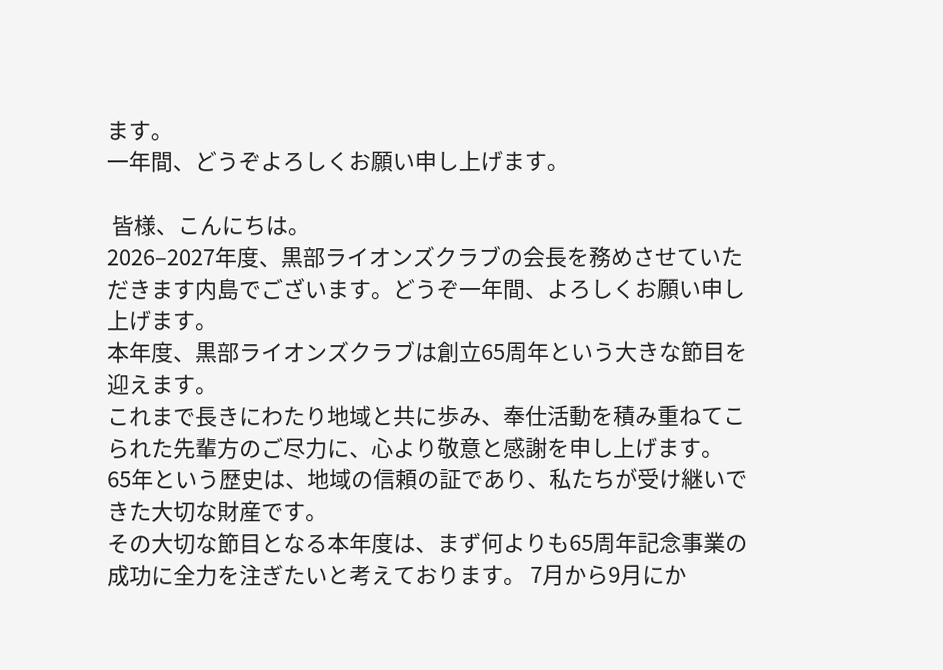ます。
一年間、どうぞよろしくお願い申し上げます。

 皆様、こんにちは。
2026–2027年度、黒部ライオンズクラブの会長を務めさせていただきます内島でございます。どうぞ一年間、よろしくお願い申し上げます。
本年度、黒部ライオンズクラブは創立65周年という大きな節目を迎えます。
これまで長きにわたり地域と共に歩み、奉仕活動を積み重ねてこられた先輩方のご尽力に、心より敬意と感謝を申し上げます。
65年という歴史は、地域の信頼の証であり、私たちが受け継いできた大切な財産です。
その大切な節目となる本年度は、まず何よりも65周年記念事業の成功に全力を注ぎたいと考えております。 7月から9月にか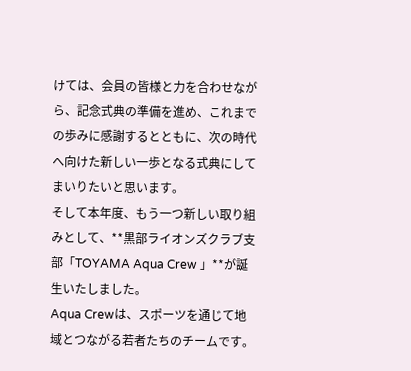けては、会員の皆様と力を合わせながら、記念式典の準備を進め、これまでの歩みに感謝するとともに、次の時代へ向けた新しい一歩となる式典にしてまいりたいと思います。
そして本年度、もう一つ新しい取り組みとして、**黒部ライオンズクラブ支部「TOYAMA Aqua Crew 」**が誕生いたしました。
Aqua Crewは、スポーツを通じて地域とつながる若者たちのチームです。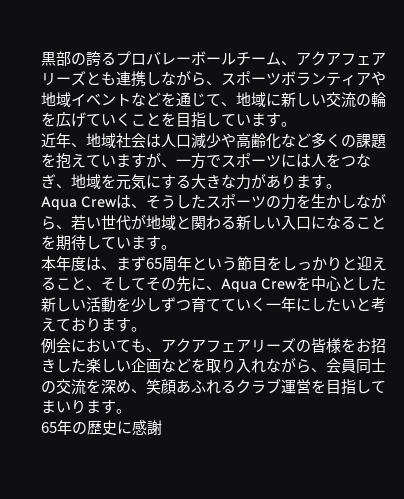黒部の誇るプロバレーボールチーム、アクアフェアリーズとも連携しながら、スポーツボランティアや地域イベントなどを通じて、地域に新しい交流の輪を広げていくことを目指しています。
近年、地域社会は人口減少や高齢化など多くの課題を抱えていますが、一方でスポーツには人をつなぎ、地域を元気にする大きな力があります。
Aqua Crewは、そうしたスポーツの力を生かしながら、若い世代が地域と関わる新しい入口になることを期待しています。
本年度は、まず65周年という節目をしっかりと迎えること、そしてその先に、Aqua Crewを中心とした新しい活動を少しずつ育てていく一年にしたいと考えております。
例会においても、アクアフェアリーズの皆様をお招きした楽しい企画などを取り入れながら、会員同士の交流を深め、笑顔あふれるクラブ運営を目指してまいります。
65年の歴史に感謝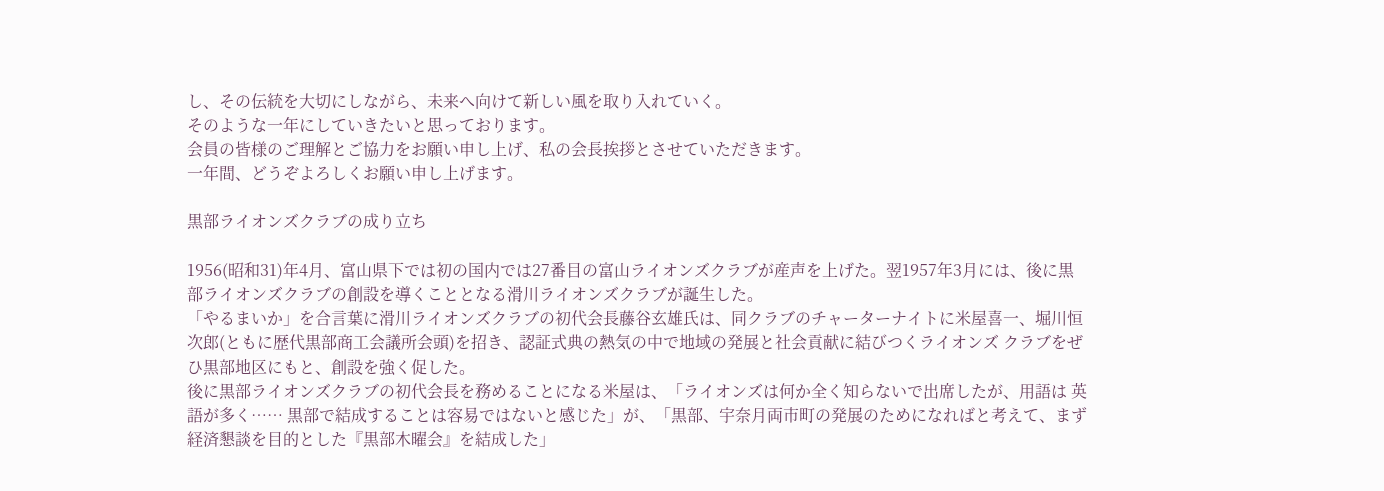し、その伝統を大切にしながら、未来へ向けて新しい風を取り入れていく。
そのような一年にしていきたいと思っております。
会員の皆様のご理解とご協力をお願い申し上げ、私の会長挨拶とさせていただきます。
一年間、どうぞよろしくお願い申し上げます。

黒部ライオンズクラブの成り立ち

1956(昭和31)年4月、富山県下では初の国内では27番目の富山ライオンズクラブが産声を上げた。翌1957年3月には、後に黒部ライオンズクラブの創設を導くこととなる滑川ライオンズクラブが誕生した。
「やるまいか」を合言葉に滑川ライオンズクラブの初代会長藤谷玄雄氏は、同クラブのチャーターナイトに米屋喜一、堀川恒次郎(ともに歴代黒部商工会議所会頭)を招き、認証式典の熱気の中で地域の発展と社会貢献に結びつくライオンズ クラブをぜひ黒部地区にもと、創設を強く促した。
後に黒部ライオンズクラブの初代会長を務めることになる米屋は、「ライオンズは何か全く知らないで出席したが、用語は 英語が多く…… 黒部で結成することは容易ではないと感じた」が、「黒部、宇奈月両市町の発展のためになればと考えて、まず経済懇談を目的とした『黒部木曜会』を結成した」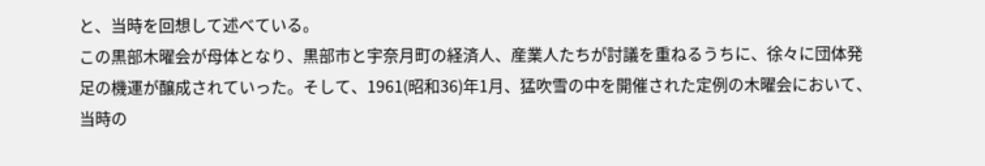と、当時を回想して述べている。
この黒部木曜会が母体となり、黒部市と宇奈月町の経済人、産業人たちが討議を重ねるうちに、徐々に団体発足の機運が醸成されていった。そして、1961(昭和36)年1月、猛吹雪の中を開催された定例の木曜会において、当時の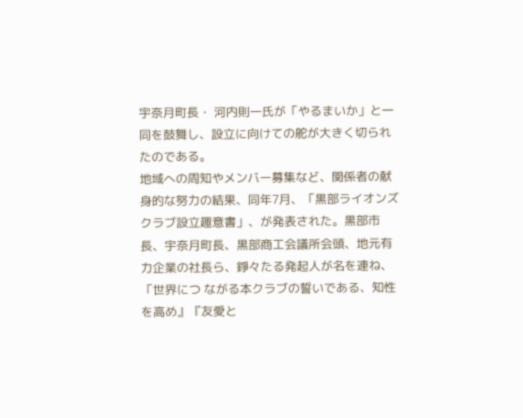宇奈月町長・ 河内則一氏が「やるまいか」と一同を鼓舞し、設立に向けての舵が大きく切られたのである。
地域への周知やメンバー募集など、関係者の献身的な努力の結果、同年7月、「黒部ライオンズクラブ設立趣意書」、が発表された。黒部市長、宇奈月町長、黒部商工会議所会頭、地元有力企業の社長ら、錚々たる発起人が名を連ね、「世界につ ながる本クラブの誓いである、知性を高め』『友愛と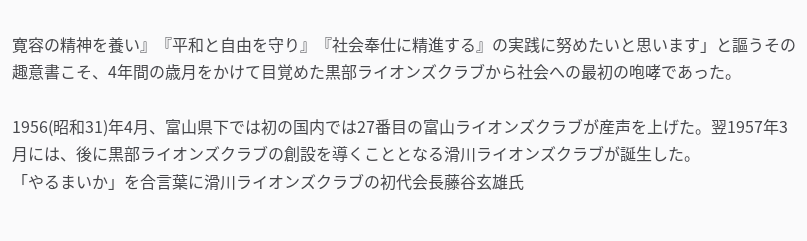寛容の精神を養い』『平和と自由を守り』『社会奉仕に精進する』の実践に努めたいと思います」と謳うその趣意書こそ、4年間の歳月をかけて目覚めた黒部ライオンズクラブから社会への最初の咆哮であった。

1956(昭和31)年4月、富山県下では初の国内では27番目の富山ライオンズクラブが産声を上げた。翌1957年3月には、後に黒部ライオンズクラブの創設を導くこととなる滑川ライオンズクラブが誕生した。
「やるまいか」を合言葉に滑川ライオンズクラブの初代会長藤谷玄雄氏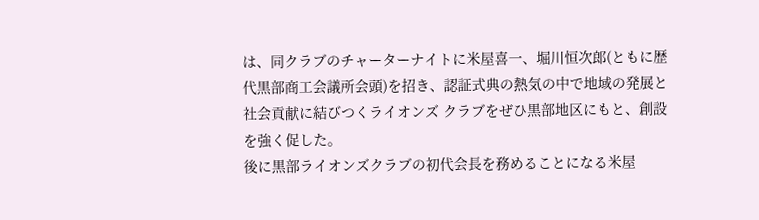は、同クラブのチャーターナイトに米屋喜一、堀川恒次郎(ともに歴代黒部商工会議所会頭)を招き、認証式典の熱気の中で地域の発展と社会貢献に結びつくライオンズ クラブをぜひ黒部地区にもと、創設を強く促した。
後に黒部ライオンズクラブの初代会長を務めることになる米屋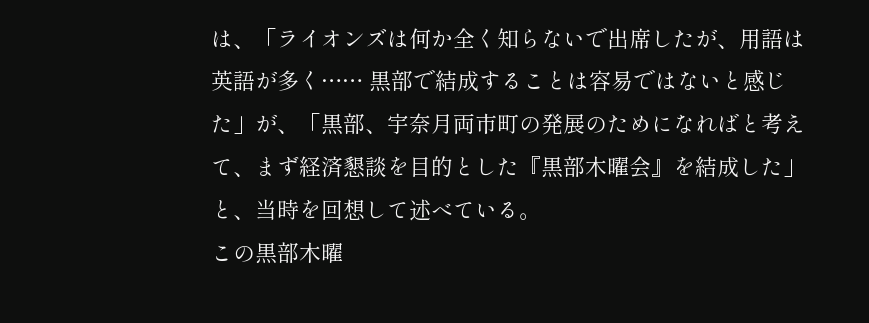は、「ライオンズは何か全く知らないで出席したが、用語は 英語が多く…… 黒部で結成することは容易ではないと感じた」が、「黒部、宇奈月両市町の発展のためになればと考えて、まず経済懇談を目的とした『黒部木曜会』を結成した」と、当時を回想して述べている。
この黒部木曜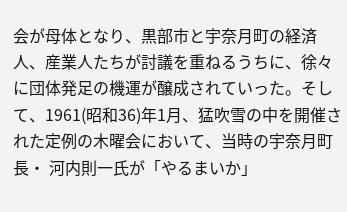会が母体となり、黒部市と宇奈月町の経済人、産業人たちが討議を重ねるうちに、徐々に団体発足の機運が醸成されていった。そして、1961(昭和36)年1月、猛吹雪の中を開催された定例の木曜会において、当時の宇奈月町長・ 河内則一氏が「やるまいか」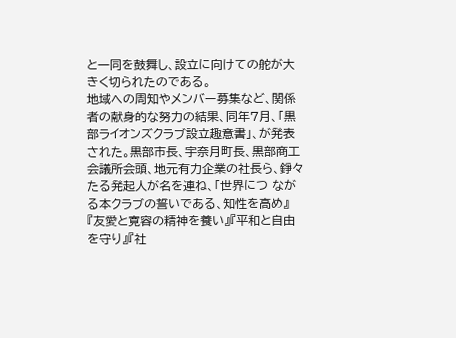と一同を鼓舞し、設立に向けての舵が大きく切られたのである。
地域への周知やメンバー募集など、関係者の献身的な努力の結果、同年7月、「黒部ライオンズクラブ設立趣意書」、が発表された。黒部市長、宇奈月町長、黒部商工会議所会頭、地元有力企業の社長ら、錚々たる発起人が名を連ね、「世界につ ながる本クラブの誓いである、知性を高め』『友愛と寛容の精神を養い』『平和と自由を守り』『社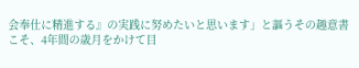会奉仕に精進する』の実践に努めたいと思います」と謳うその趣意書こそ、4年間の歳月をかけて目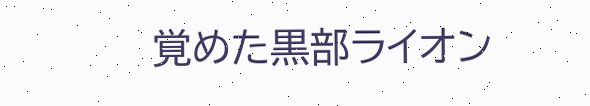覚めた黒部ライオン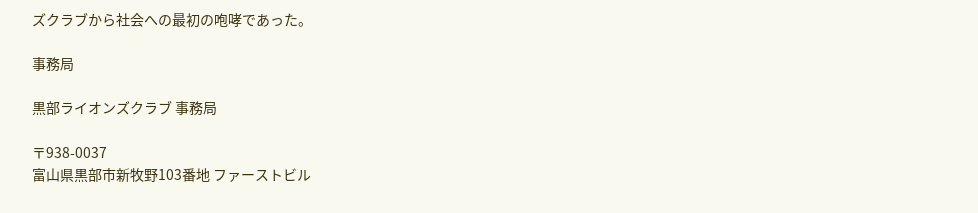ズクラブから社会への最初の咆哮であった。

事務局

黒部ライオンズクラブ 事務局

〒938-0037
富山県黒部市新牧野103番地 ファーストビル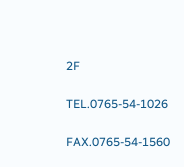2F

TEL.0765-54-1026

FAX.0765-54-1560